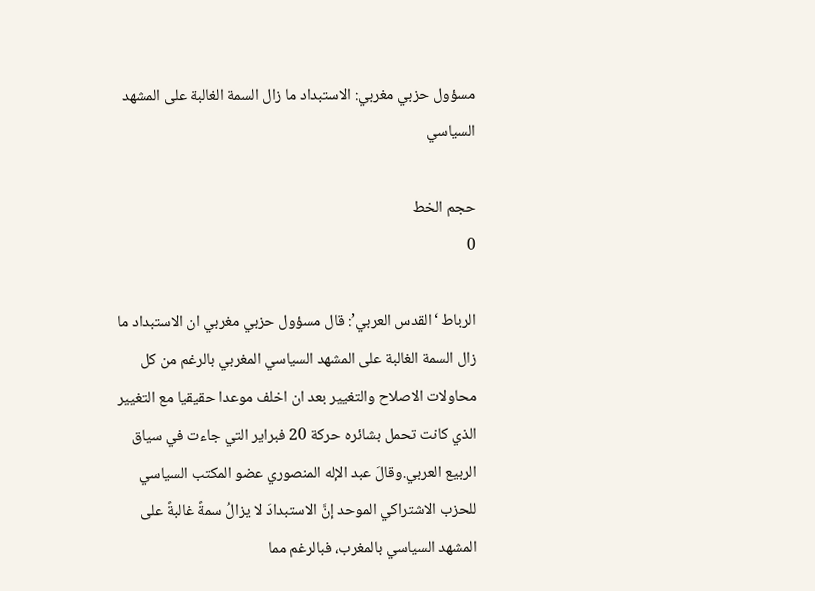مسؤول حزبي مغربي: الاستبداد ما زال السمة الغالبة على المشهد السياسي

حجم الخط
0

الرباط ‘القدس العربي’: قال مسؤول حزبي مغربي ان الاستبداد ما زال السمة الغالبة على المشهد السياسي المغربي بالرغم من كل محاولات الاصلاح والتغيير بعد ان اخلف موعدا حقيقيا مع التغيير الذي كانت تحمل بشائره حركة 20 فبراير التي جاءت في سياق الربيع العربي.وقالَ عبد الإله المنصوري عضو المكتب السياسي للحزب الاشتراكي الموحد إنَّ الاستبدادَ لا يزالُ سمةً غالبةً على المشهد السياسي بالمغرب، فبالرغم مما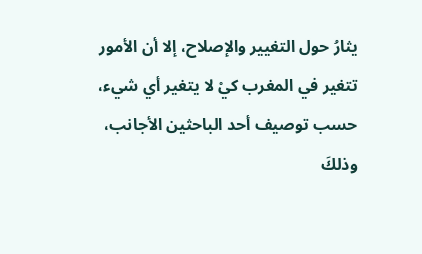يثارُ حول التغيير والإصلاح، إلا أن الأمور تتغير في المغرب كيْ لا يتغير أي شيء، حسب توصيف أحد الباحثين الأجانب، وذلكَ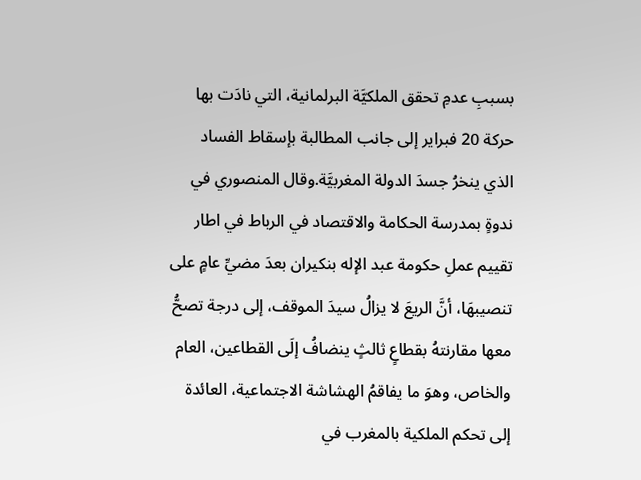بسببِ عدمِ تحقق الملكيَّة البرلمانية، التي نادَت بها حركة 20 فبراير إلى جانب المطالبة بإسقاط الفساد الذي ينخرُ جسدَ الدولة المغربيَّة.وقال المنصوري في ندوةٍ بمدرسة الحكامة والاقتصاد في الرباط في اطار تقييم عملِ حكومة عبد الإله بنكيران بعدَ مضيِّ عامٍ على تنصيبهَا، أنَّ الريعَ لا يزالُ سيدَ الموقف، إلى درجة تصحُّ معها مقارنتهُ بقطاعٍ ثالثٍ ينضافُ إلَى القطاعين، العام والخاص، وهوَ ما يفاقمُ الهشاشة الاجتماعية، العائدة إلى تحكم الملكية بالمغرب في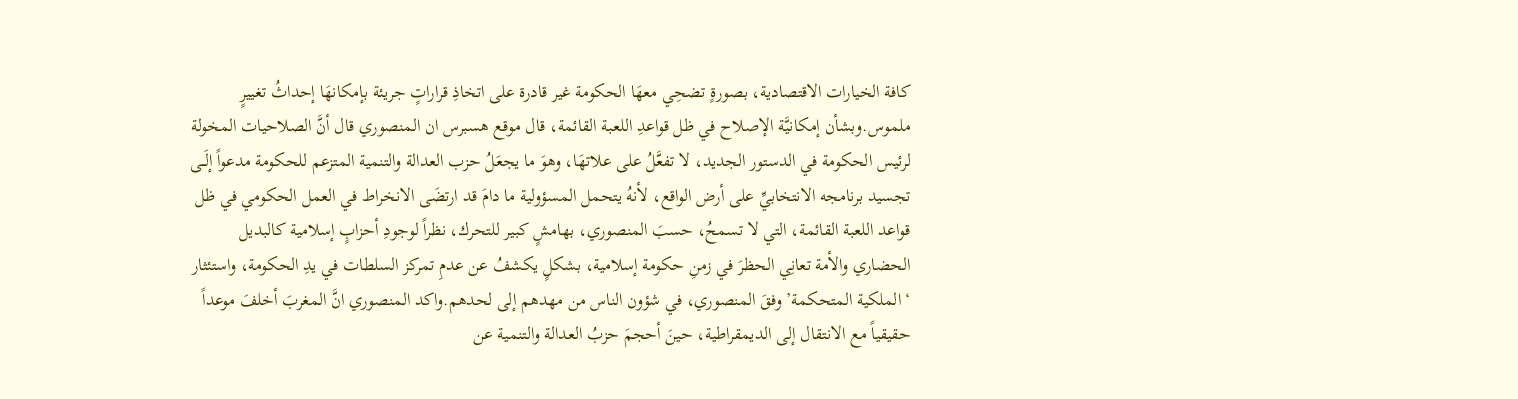كافة الخيارات الاقتصادية، بصورةٍ تضحِي معهَا الحكومة غير قادرة على اتخاذِ قراراتٍ جريئة بإمكانهَا إحداثُ تغييرٍ ملموس.وبشأن إمكانيَّة الإصلاح في ظل قواعدِ اللعبة القائمة، قال موقع هسبرس ان المنصوري قال أنَّ الصلاحيات المخولة لرئيس الحكومة في الدستور الجديد، لا تفعَّلُ على علاتهَا، وهوَ ما يجعَلُ حزب العدالة والتنمية المتزعم للحكومة مدعواً إلَــى تجسيد برنامجه الانتخابيِّ على أرض الواقع، لأنهُ يتحمل المسؤولية ما دامَ قد ارتضَى الانخراط في العمل الحكومي في ظل قواعد اللعبة القائمة، التي لا تسمحُ، حسبَ المنصوري، بهامشٍ كبير للتحرك، نظراً لوجودِ أحزابٍ إسلامية كالبديل الحضاري والأمة تعانِي الحظرَ في زمنِ حكومة إسلامية، بشكلٍ يكشفُ عن عدمِ تمركز السلطات في يدِ الحكومة، واستئثار ‘الملكية المتحكمة’ وفقَ المنصوري، في شؤون الناس من مهدهم إلى لحدهم.واكد المنصوري انَّ المغربَ أخلفَ موعداً حقيقياً مع الانتقال إلى الديمقراطية، حينَ أحجمَ حزبُ العدالة والتنمية عن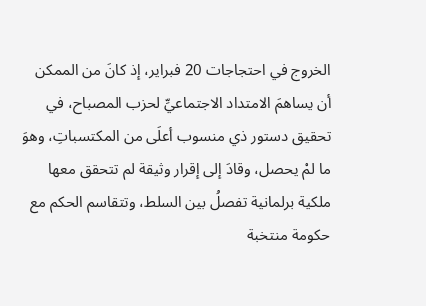الخروج في احتجاجات 20 فبراير، إذ كانَ من الممكن أن يساهمَ الامتداد الاجتماعيِّ لحزب المصباح، في تحقيق دستور ذي منسوب أعلَى من المكتسباتِ، وهوَ ما لمْ يحصل، وقادَ إلى إقرار وثيقة لم تتحقق معها ملكية برلمانية تفصلُ بين السلط، وتتقاسم الحكم مع حكومة منتخبة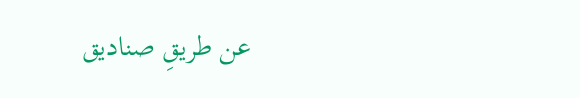عن طريقِ صناديق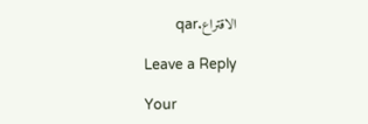الاقتراع.qar

Leave a Reply

Your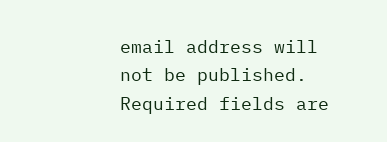email address will not be published. Required fields are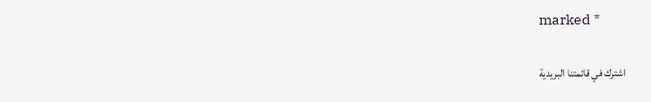marked *

اشترك في قائمتنا البريدية